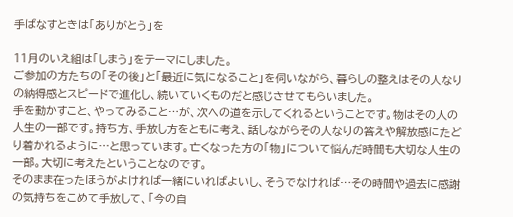手ばなすときは「ありがとう」を

11月のいえ組は「しまう」をテーマにしました。
ご参加の方たちの「その後」と「最近に気になること」を伺いながら、暮らしの整えはその人なりの納得感とスピードで進化し、続いていくものだと感じさせてもらいました。
手を動かすこと、やってみること…が、次への道を示してくれるということです。物はその人の人生の一部です。持ち方、手放し方をともに考え、話しながらその人なりの答えや解放感にたどり着かれるように…と思っています。亡くなった方の「物」について悩んだ時間も大切な人生の一部。大切に考えたということなのです。
そのまま在ったほうがよければ一緒にいればよいし、そうでなければ…その時間や過去に感謝の気持ちをこめて手放して、「今の自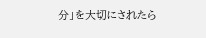分」を大切にされたら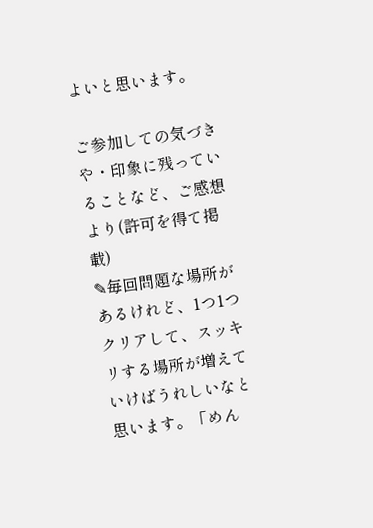よいと思います。

ご参加しての気づきや・印象に残っていることなど、ご感想より(許可を得て掲載)
✎毎回問題な場所があるけれど、1つ1つクリアして、スッキリする場所が増えていけばうれしいなと思います。「めん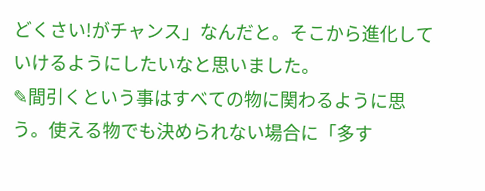どくさい!がチャンス」なんだと。そこから進化していけるようにしたいなと思いました。
✎間引くという事はすべての物に関わるように思う。使える物でも決められない場合に「多す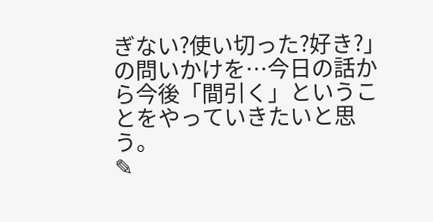ぎない?使い切った?好き?」の問いかけを…今日の話から今後「間引く」ということをやっていきたいと思う。
✎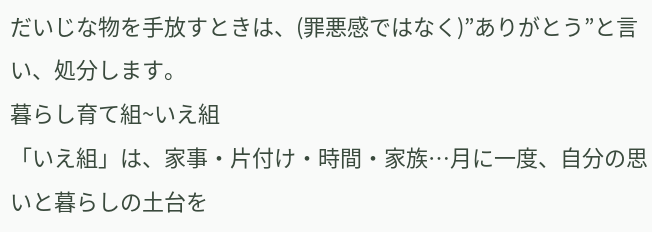だいじな物を手放すときは、(罪悪感ではなく)”ありがとう”と言い、処分します。
暮らし育て組~いえ組
「いえ組」は、家事・片付け・時間・家族…月に一度、自分の思いと暮らしの土台を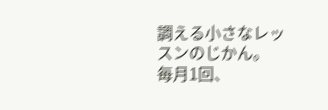調える小さなレッスンのじかん。
毎月1回、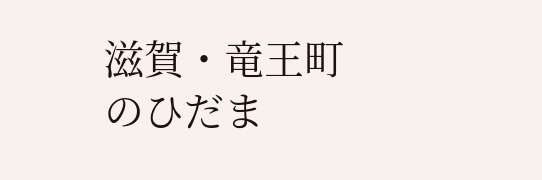滋賀・竜王町のひだま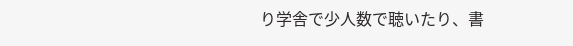り学舎で少人数で聴いたり、書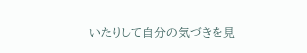いたりして自分の気づきを見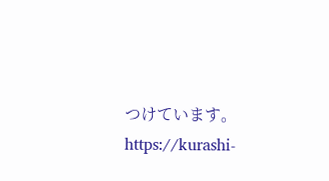つけています。
https://kurashi-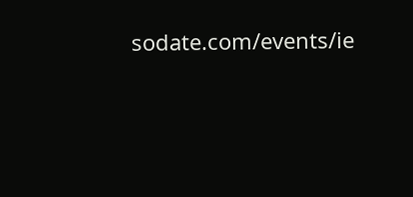sodate.com/events/ie